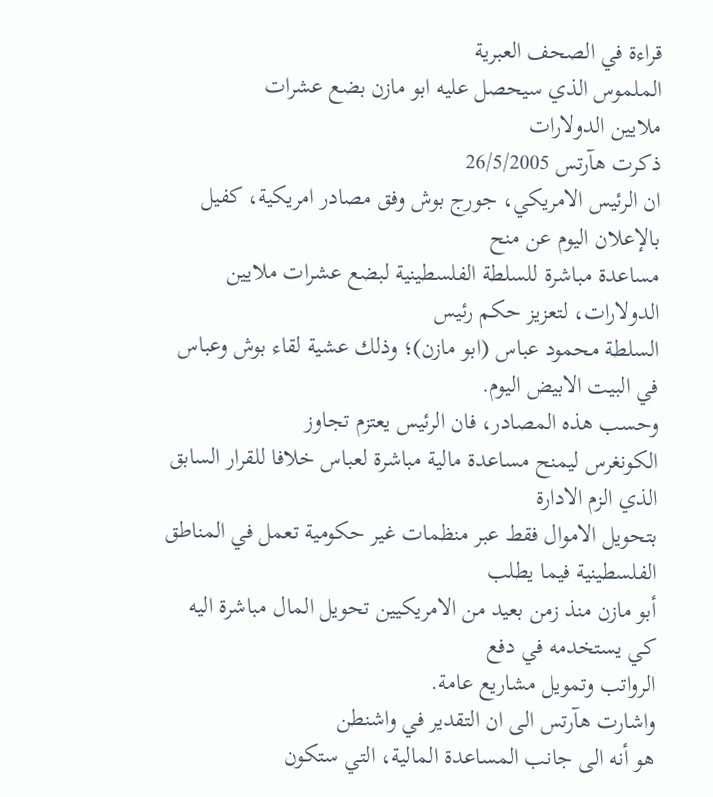قراءة في الصحف العبرية
الملموس الذي سيحصل عليه ابو مازن بضع عشرات
ملايين الدولارات
ذكرت هآرتس 26/5/2005
ان الرئيس الامريكي، جورج بوش وفق مصادر امريكية، كفيل بالإعلان اليوم عن منح
مساعدة مباشرة للسلطة الفلسطينية لبضع عشرات ملايين الدولارات، لتعزيز حكم رئيس
السلطة محمود عباس (ابو مازن)؛ وذلك عشية لقاء بوش وعباس في البيت الابيض اليوم.
وحسب هذه المصادر، فان الرئيس يعتزم تجاوز
الكونغرس ليمنح مساعدة مالية مباشرة لعباس خلافا للقرار السابق الذي الزم الادارة
بتحويل الاموال فقط عبر منظمات غير حكومية تعمل في المناطق الفلسطينية فيما يطلب
أبو مازن منذ زمن بعيد من الامريكيين تحويل المال مباشرة اليه كي يستخدمه في دفع
الرواتب وتمويل مشاريع عامة.
واشارت هآرتس الى ان التقدير في واشنطن
هو أنه الى جانب المساعدة المالية، التي ستكون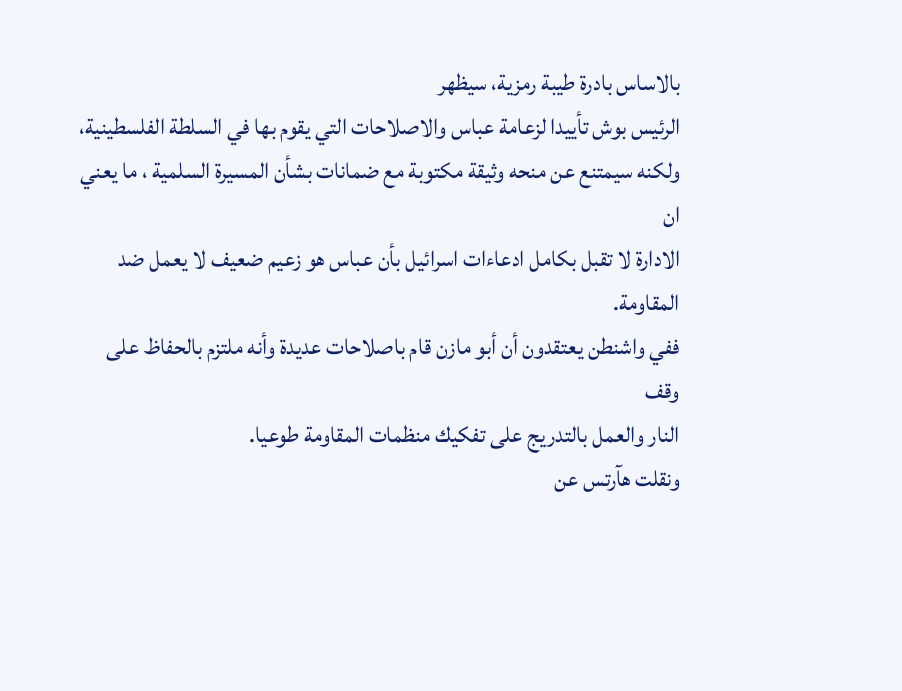بالاساس بادرة طيبة رمزية، سيظهر
الرئيس بوش تأييدا لزعامة عباس والاصلاحات التي يقوم بها في السلطة الفلسطينية،
ولكنه سيمتنع عن منحه وثيقة مكتوبة مع ضمانات بشأن المسيرة السلمية ، ما يعني ان
الادارة لا تقبل بكامل ادعاءات اسرائيل بأن عباس هو زعيم ضعيف لا يعمل ضد المقاومة.
ففي واشنطن يعتقدون أن أبو مازن قام باصلاحات عديدة وأنه ملتزم بالحفاظ على وقف
النار والعمل بالتدريج على تفكيك منظمات المقاومة طوعيا.
ونقلت هآرتس عن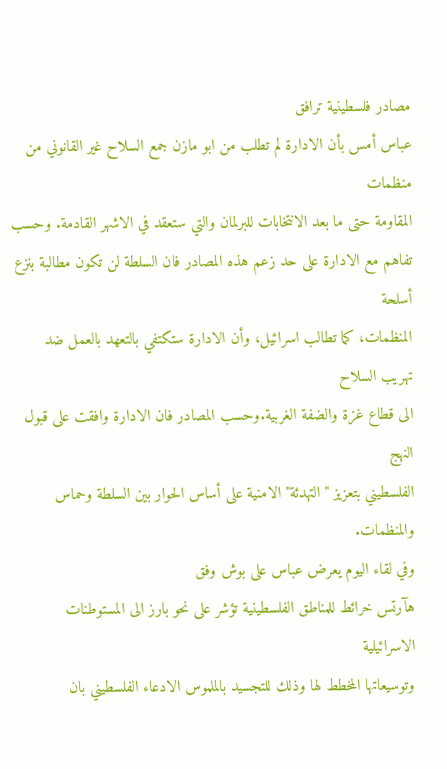مصادر فلسطينية ترافق
عباس أمس بأن الادارة لم تطلب من ابو مازن جمع السلاح غير القانوني من منظمات
المقاومة حتى ما بعد الانتخابات للبرلمان والتي ستعقد في الاشهر القادمة. وحسب
تفاهم مع الادارة على حد زعم هذه المصادر فان السلطة لن تكون مطالبة بنزع أسلحة
المنظمات، كما تطالب اسرائيل، وأن الادارة ستكتفي بالتعهد بالعمل ضد تهريب السلاح
الى قطاع غزة والضفة الغربية.وحسب المصادر فان الادارة وافقت على قبول النهج
الفلسطيني بتعزيز "التهدئة" الامنية على أساس الحوار بين السلطة وحماس
والمنظمات.
وفي لقاء اليوم يعرض عباس على بوش وفق
هآرتس خرائط للمناطق الفلسطينية تؤشر على نحو بارز الى المستوطنات الاسرائيلية
وتوسيعاتها المخطط لها وذلك للتجسيد بالملموس الادعاء الفلسطيني بان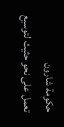حكومة شارون
تعمل على نحو حثيث لتوسيع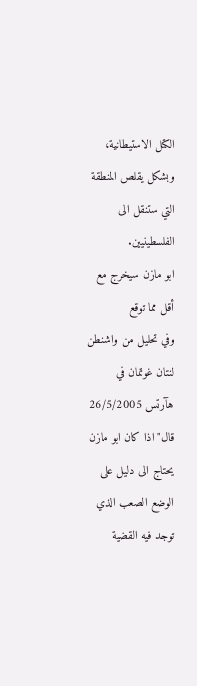الكتل الاستيطانية، وبشكل يقلص المنطقة التي ستنقل الى
الفلسطينيين.
ابو مازن سيخرج مع
أقل مما توقع
وفي تحليل من واشنطن
لنتان غوتمان في هآرتس 26/5/2005 قال"اذا كان ابو مازن يحتاج الى دليل على
الوضع الصعب الذي توجد فيه القضية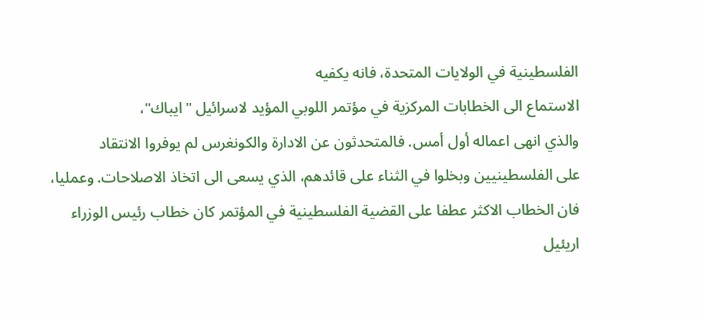الفلسطينية في الولايات المتحدة، فانه يكفيه
الاستماع الى الخطابات المركزية في مؤتمر اللوبي المؤيد لاسرائيل "ايباك"،
والذي انهى اعماله أول أمس. فالمتحدثون عن الادارة والكونغرس لم يوفروا الانتقاد
على الفلسطينيين وبخلوا في الثناء على قائدهم، الذي يسعى الى اتخاذ الاصلاحات. وعمليا،
فان الخطاب الاكثر عطفا على القضية الفلسطينية في المؤتمر كان خطاب رئيس الوزراء
اريئيل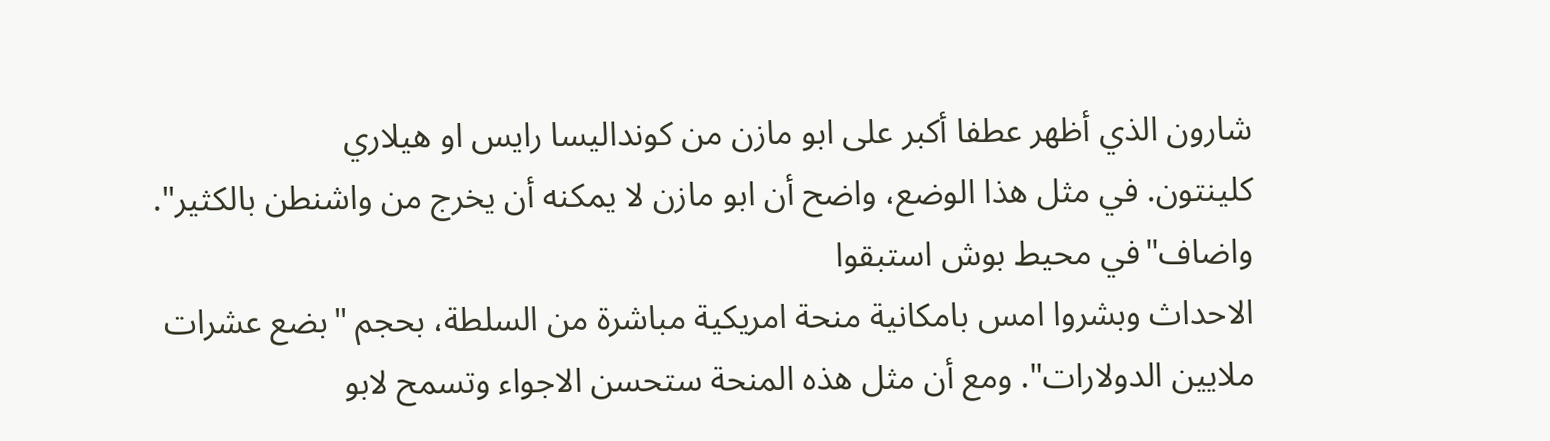شارون الذي أظهر عطفا أكبر على ابو مازن من كونداليسا رايس او هيلاري
كلينتون. في مثل هذا الوضع، واضح أن ابو مازن لا يمكنه أن يخرج من واشنطن بالكثير".
واضاف"في محيط بوش استبقوا
الاحداث وبشروا امس بامكانية منحة امريكية مباشرة من السلطة، بحجم "بضع عشرات
ملايين الدولارات". ومع أن مثل هذه المنحة ستحسن الاجواء وتسمح لابو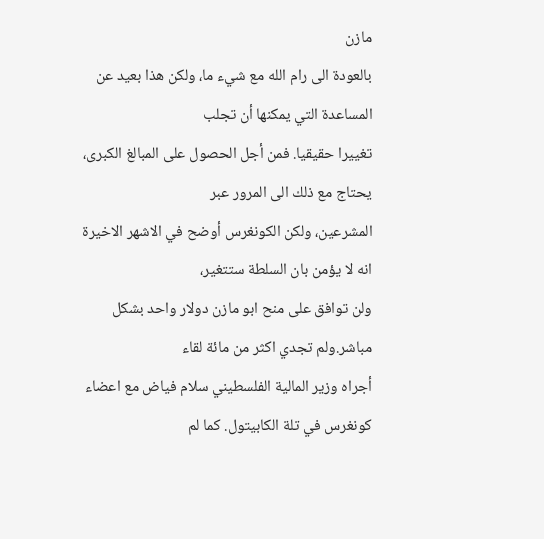مازن
بالعودة الى رام الله مع شيء ما، ولكن هذا بعيد عن المساعدة التي يمكنها أن تجلب
تغييرا حقيقيا. فمن أجل الحصول على المبالغ الكبرى، يحتاج مع ذلك الى المرور عبر
المشرعين، ولكن الكونغرس أوضح في الاشهر الاخيرة انه لا يؤمن بان السلطة ستتغير،
ولن توافق على منح ابو مازن دولار واحد بشكل مباشر.ولم تجدي اكثر من مائة لقاء
أجراه وزير المالية الفلسطيني سلام فياض مع اعضاء كونغرس في تلة الكابيتول. كما لم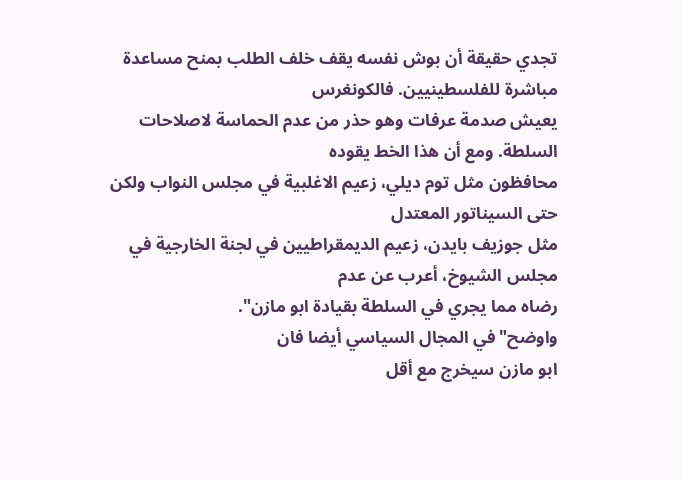تجدي حقيقة أن بوش نفسه يقف خلف الطلب بمنح مساعدة مباشرة للفلسطينيين. فالكونغرس
يعيش صدمة عرفات وهو حذر من عدم الحماسة لاصلاحات السلطة. ومع أن هذا الخط يقوده
محافظون مثل توم ديلي، زعيم الاغلبية في مجلس النواب ولكن حتى السيناتور المعتدل
مثل جوزيف بايدن، زعيم الديمقراطيين في لجنة الخارجية في مجلس الشيوخ، أعرب عن عدم
رضاه مما يجري في السلطة بقيادة ابو مازن".
واوضح"في المجال السياسي أيضا فان
ابو مازن سيخرج مع أقل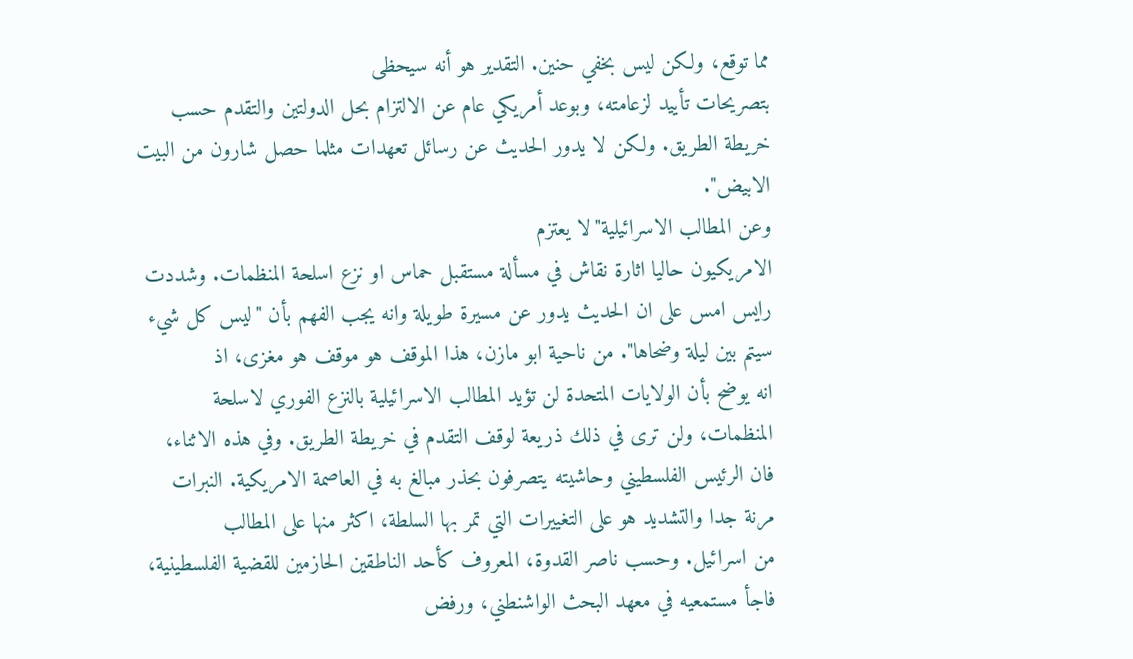مما توقع، ولكن ليس بخفي حنين. التقدير هو أنه سيحظى
بتصريحات تأييد لزعامته، وبوعد أمريكي عام عن الالتزام بحل الدولتين والتقدم حسب
خريطة الطريق. ولكن لا يدور الحديث عن رسائل تعهدات مثلما حصل شارون من البيت
الابيض".
وعن المطالب الاسرائيلية"لا يعتزم
الامريكيون حاليا اثارة نقاش في مسألة مستقبل حماس او نزع اسلحة المنظمات. وشددت
رايس امس على ان الحديث يدور عن مسيرة طويلة وانه يجب الفهم بأن "ليس كل شيء
سيتم بين ليلة وضحاها". من ناحية ابو مازن، هذا الموقف هو موقف هو مغزى، اذ
انه يوضح بأن الولايات المتحدة لن تؤيد المطالب الاسرائيلية بالنزع الفوري لاسلحة
المنظمات، ولن ترى في ذلك ذريعة لوقف التقدم في خريطة الطريق. وفي هذه الاثناء،
فان الرئيس الفلسطيني وحاشيته يتصرفون بحذر مبالغ به في العاصمة الامريكية. النبرات
مرنة جدا والتشديد هو على التغييرات التي تمر بها السلطة، اكثر منها على المطالب
من اسرائيل. وحسب ناصر القدوة، المعروف كأحد الناطقين الحازمين للقضية الفلسطينية،
فاجأ مستمعيه في معهد البحث الواشنطني، ورفض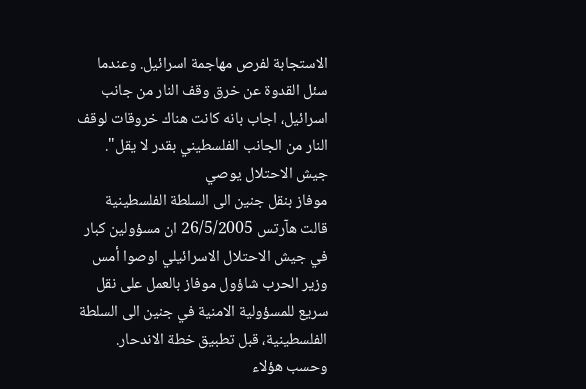الاستجابة لفرص مهاجمة اسرائيل. وعندما
سئل القدوة عن خرق وقف النار من جانب اسرائيل، اجاب بانه كانت هناك خروقات لوقف
النار من الجانب الفلسطيني بقدر لا يقل".
جيش الاحتلال يوصي
موفاز بنقل جنين الى السلطة الفلسطينية
قالت هآرتس 26/5/2005 ان مسؤولين كبار
في جيش الاحتلال الاسرائيلي اوصوا أمس
وزير الحرب شاؤول موفاز بالعمل على نقل سريع للمسؤولية الامنية في جنين الى السلطة
الفلسطينية، قبل تطبيق خطة الاندحار. وحسب هؤلاء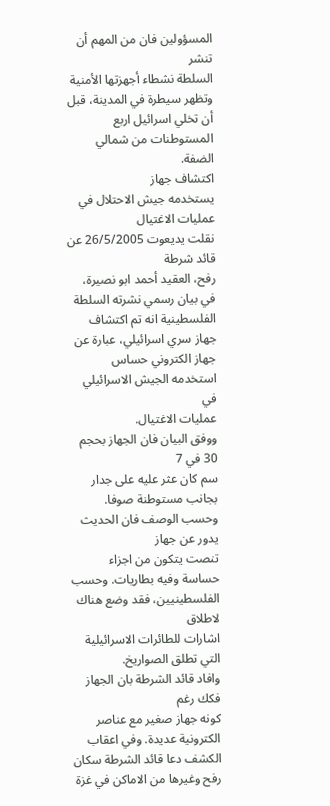المسؤولين فان من المهم أن تنشر
السلطة نشطاء أجهزتها الأمنية وتظهر سيطرة في المدينة، قبل أن تخلي اسرائيل اربع
المستوطنات من شمالي الضفة.
اكتشاف جهاز
يستخدمه جيش الاحتلال في عمليات الاغتيال
نقلت يديعوت 26/5/2005 عن قائد شرطة
رفح، العقيد أحمد ابو نصيرة، في بيان رسمي نشرته السلطة الفلسطينية انه تم اكتشاف
جهاز سري اسرائيلي، عبارة عن جهاز الكتروني حساس استخدمه الجيش الاسرائيلي في
عمليات الاغتيال.
ووفق البيان فان الجهاز بحجم 30 في 7
سم كان عثر عليه على جدار بجانب مستوطنة صوفا. وحسب الوصف فان الحديث يدور عن جهاز
تنصت يتكون من اجزاء حساسة وفيه بطاريات. وحسب الفلسطينيين، فقد وضع هناك لاطلاق
اشارات للطائرات الاسرائيلية التي تطلق الصواريخ.
وافاد قائد الشرطة بان الجهاز فكك رغم
كونه جهاز صغير مع عناصر الكترونية عديدة. وفي اعقاب الكشف دعا قائد الشرطة سكان
رفح وغيرها من الاماكن في غزة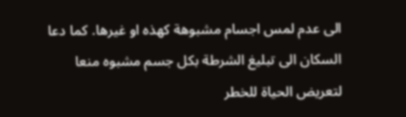الى عدم لمس اجسام مشبوهة كهذه او غيرها. كما دعا
السكان الى تبليغ الشرطة بكل جسم مشبوه منعا لتعريض الحياة للخطر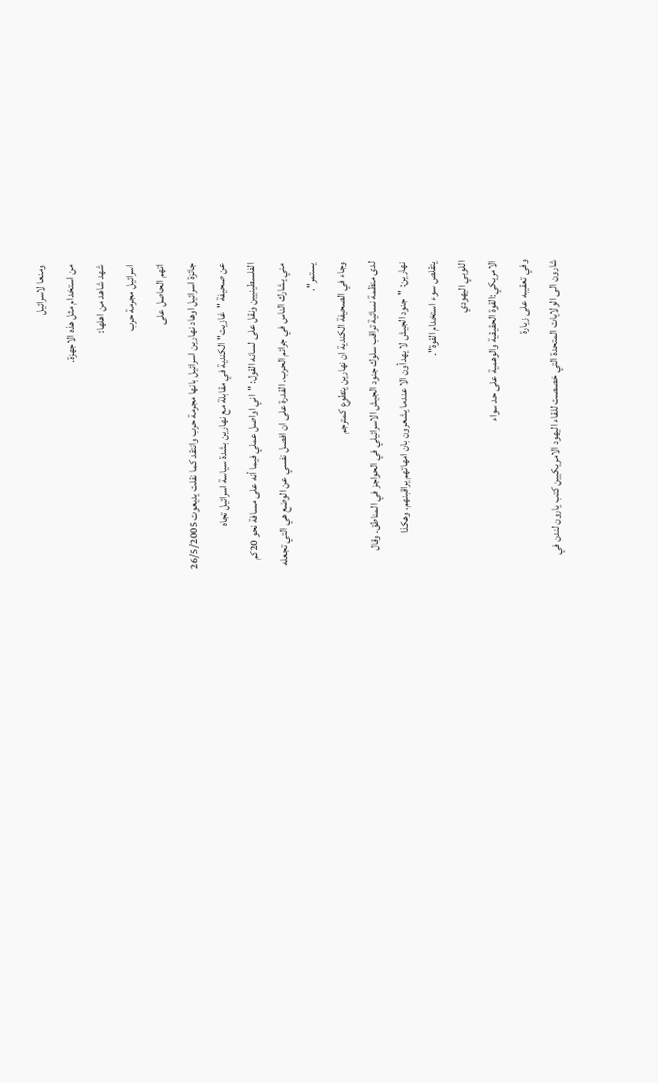ومنعا لاسرائيل
من استخدام مثل هذه الاجهزة.
شهد شاهد من اهلها:
اسرائيل مجرمة حرب
اتهم الحاصل على
جائزة اسرائيل اوهاد نهارين اسرائيل بانها مجرمة حرب وانتقد كما نقلت يديعوت 26/5/2005
عن صحيفة "غازيت" الكندية في مقابلة مع نهارين بشدة سياسة اسرائيل تجاه
الفلسطينيين ونقل على لسانه القول: "اني اواصل عملي فيما أنه على مسافة نحو 20كم
مني يشارك الناس في جرائم الحرب. القدرة على ان افصل نفسي عن الوضع هي التي تجعله
يستمر".
وجاء في الصحيفة الكندية ان نهارين يتطوع كمترجم
لدى منظمة نسائية تراقب سلوك جنود الجيش الاسرائيلي في الحواجز في المناطق. وقال
نهارين: "جنود الجيش لا يهدأون الا عندما يشعرون بان امهاتهم يراقبنهم. وهكذا
يتقلص سوء استخدام القوة".
اللوبي اليهودي
الامريكي:القوة الحقيقية والوهمية على حد سواء
وفي تعقيبه على زيارة
شارون الى الولايات المتحدة التي خصصت للقاء اليهود الامريكيين كتب يارون لندن في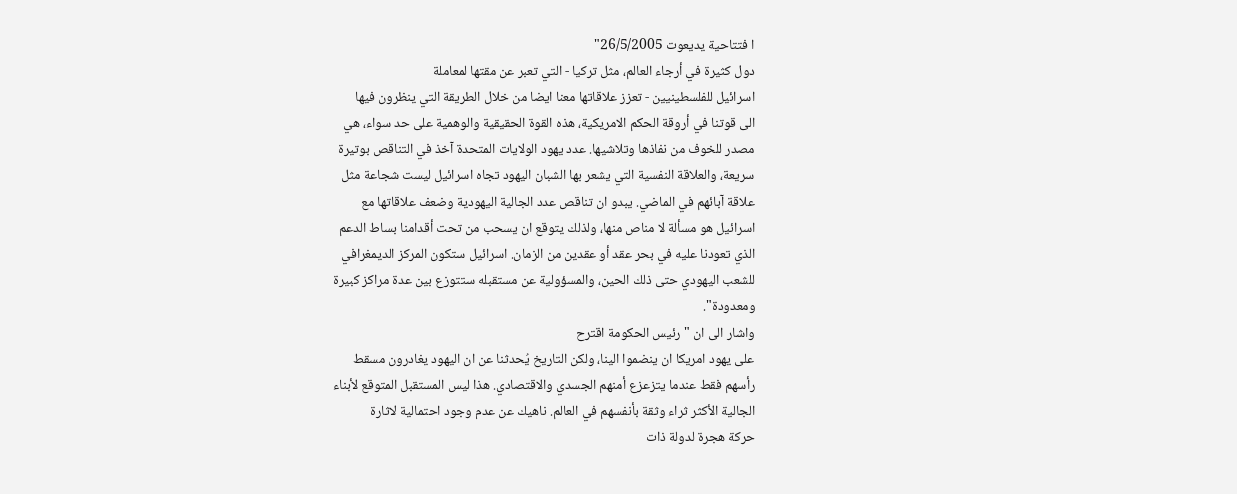ا فتتاحية يديعوت 26/5/2005"
دول كثيرة في أرجاء العالم، مثل تركيا - التي تعبر عن مقتها لمعاملة
اسرائيل للفلسطينيين - تعزز علاقاتها معنا ايضا من خلال الطريقة التي ينظرون فيها
الى قوتنا في أروقة الحكم الامريكية، هذه القوة الحقيقية والوهمية على حد سواء، هي
مصدر للخوف من نفاذها وتلاشيها. عدد يهود الولايات المتحدة آخذ في التناقص بوتيرة
سريعة، والعلاقة النفسية التي يشعر بها الشبان اليهود تجاه اسرائيل ليست شجاعة مثل
علاقة آبائهم في الماضي. يبدو ان تناقص عدد الجالية اليهودية وضعف علاقاتها مع
اسرائيل هو مسألة لا مناص منها، ولذلك يتوقع ان يسحب من تحت أقدامنا بساط الدعم
الذي تعودنا عليه في بحر عقد أو عقدين من الزمان. اسرائيل ستكون المركز الديمغرافي
للشعب اليهودي حتى ذلك الحين، والمسؤولية عن مستقبله ستتوزع بين عدة مراكز كبيرة
ومعدودة".
واشار الى ان "رئيس الحكومة اقترح
على يهود امريكا ان ينضموا الينا، ولكن التاريخ يُحدثنا عن ان اليهود يغادرون مسقط
رأسهم فقط عندما يتزعزع أمنهم الجسدي والاقتصادي. هذا ليس المستقبل المتوقع لأبناء
الجالية الأكثر ثراء وثقة بأنفسهم في العالم. ناهيك عن عدم وجود احتمالية لاثارة
حركة هجرة لدولة ذات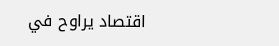اقتصاد يراوح في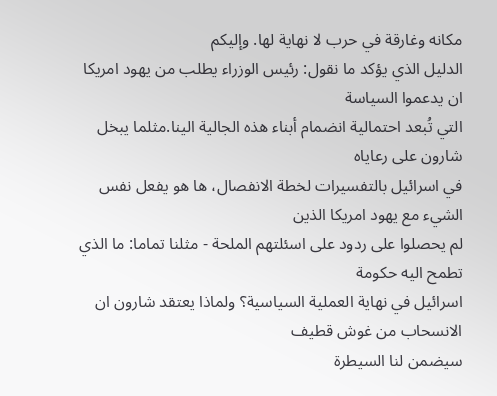مكانه وغارقة في حرب لا نهاية لها. وإليكم
الدليل الذي يؤكد ما نقول: رئيس الوزراء يطلب من يهود امريكا ان يدعموا السياسة
التي تُبعد احتمالية انضمام أبناء هذه الجالية الينا.مثلما يبخل شارون على رعاياه
في اسرائيل بالتفسيرات لخطة الانفصال، ها هو يفعل نفس الشيء مع يهود امريكا الذين
لم يحصلوا على ردود على اسئلتهم الملحة - مثلنا تماما: ما الذي تطمح اليه حكومة
اسرائيل في نهاية العملية السياسية؟ ولماذا يعتقد شارون ان الانسحاب من غوش قطيف
سيضمن لنا السيطرة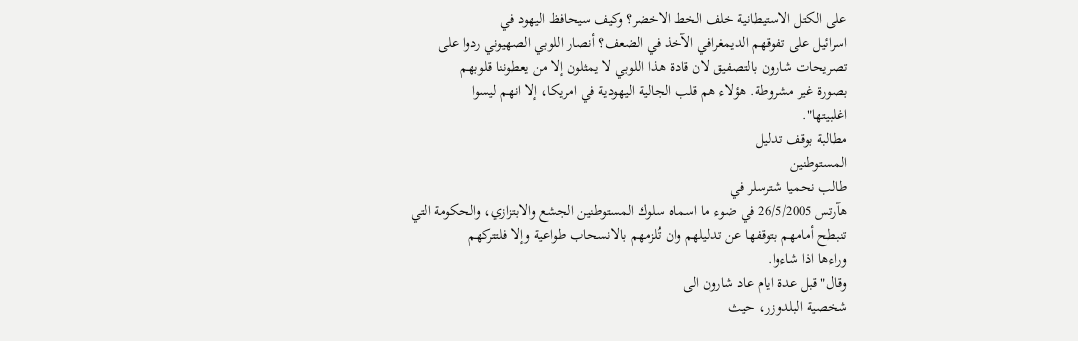على الكتل الاستيطانية خلف الخط الاخضر؟ وكيف سيحافظ اليهود في
اسرائيل على تفوقهم الديمغرافي الآخذ في الضعف؟ أنصار اللوبي الصهيوني ردوا على
تصريحات شارون بالتصفيق لان قادة هذا اللوبي لا يمثلون إلا من يعطوننا قلوبهم
بصورة غير مشروطة. هؤلاء هم قلب الجالية اليهودية في امريكا، إلا انهم ليسوا
اغلبيتها".
مطالبة بوقف تدليل
المستوطنين
طالب نحميا شترسلر في
هآرتس 26/5/2005 في ضوء ما اسماه سلوك المستوطنين الجشع والابتزازي، والحكومة التي
تنبطح أمامهم بتوقفها عن تدليلهم وان تُلزمهم بالانسحاب طواعية وإلا فلتتركهم
وراءها اذا شاءوا.
وقال"قبل عدة ايام عاد شارون الى
شخصية البلدوزر، حيث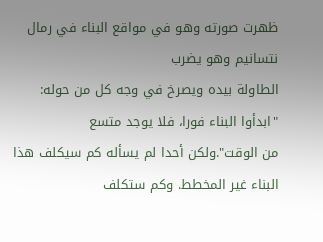ظهرت صورته وهو في مواقع البناء في رمال نتسانيم وهو يضرب
الطاولة بيده ويصرخ في وجه كل من حوله: "ابدأوا البناء فورا، فلا يوجد متسع
من الوقت".ولكن أحدا لم يسأله كم سيكلف هذا البناء غير المخطط. وكم ستكلف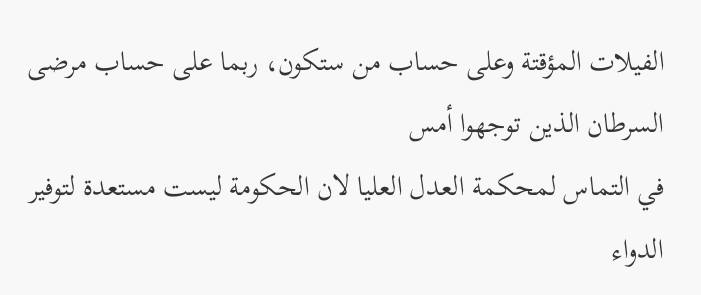الفيلات المؤقتة وعلى حساب من ستكون، ربما على حساب مرضى السرطان الذين توجهوا أمس
في التماس لمحكمة العدل العليا لان الحكومة ليست مستعدة لتوفير الدواء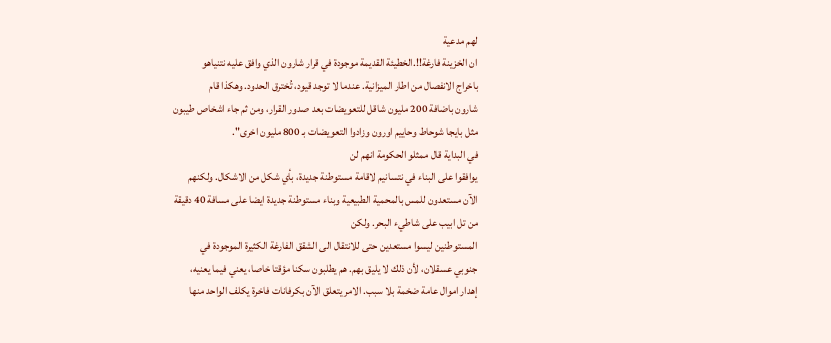لهم مدعية
ان الخزينة فارغة!!.الخطيئة القديمة موجودة في قرار شارون الذي وافق عليه نتنياهو
باخراج الانفصال من اطار الميزانية. عندما لا توجد قيود، تُخترق الحدود. وهكذا قام
شارون باضافة 200 مليون شاقل للتعويضات بعد صدور القرار، ومن ثم جاء اشخاص طيبون
مثل بايجا شوحاط وحاييم اورون وزادوا التعويضات بـ 800 مليون اخرى".
في البداية قال ممثلو الحكومة انهم لن
يوافقوا على البناء في نتسانيم لاقامة مستوطنة جديدة، بأي شكل من الاشكال. ولكنهم
الآن مستعدون للمس بالمحمية الطبيعية وبناء مستوطنة جديدة ايضا على مسافة 40 دقيقة
من تل ابيب على شاطيء البحر. ولكن
المستوطنين ليسوا مستعدين حتى للانتقال الى الشقق الفارغة الكثيرة الموجودة في
جنوبي عسقلان، لأن ذلك لا يليق بهم. هم يطلبون سكنا مؤقتا خاصا، يعني فيما يعنيه،
إهدار اموال عامة ضخمة بلا سبب. الامر يتعلق الآن بكرفانات فاخرة يكلف الواحد منها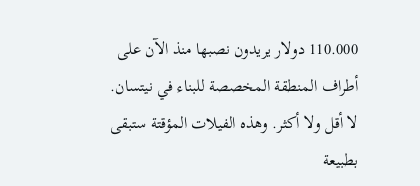110.000 دولار يريدون نصبها منذ الآن على أطراف المنطقة المخصصة للبناء في نيتسان.
لا أقل ولا أكثر. وهذه الفيلات المؤقتة ستبقى بطبيعة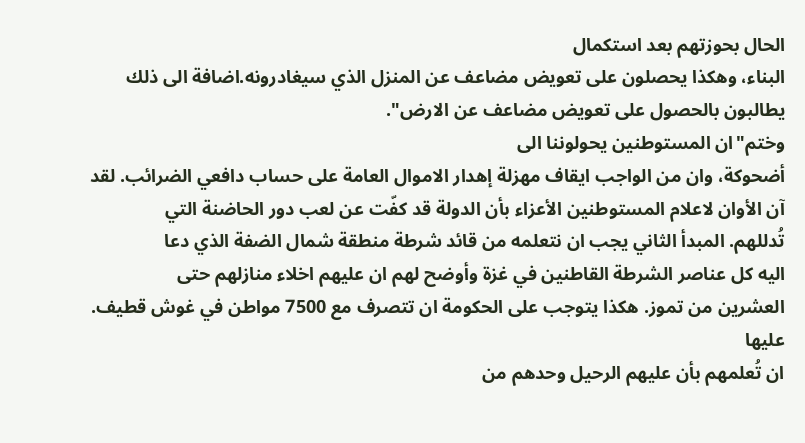الحال بحوزتهم بعد استكمال
البناء، وهكذا يحصلون على تعويض مضاعف عن المنزل الذي سيغادرونه.اضافة الى ذلك
يطالبون بالحصول على تعويض مضاعف عن الارض".
وختم"ان المستوطنين يحولوننا الى
أضحوكة، وان من الواجب ايقاف مهزلة إهدار الاموال العامة على حساب دافعي الضرائب. لقد
آن الأوان لاعلام المستوطنين الأعزاء بأن الدولة قد كفّت عن لعب دور الحاضنة التي
تُدللهم. المبدأ الثاني يجب ان نتعلمه من قائد شرطة منطقة شمال الضفة الذي دعا
اليه كل عناصر الشرطة القاطنين في غزة وأوضح لهم ان عليهم اخلاء منازلهم حتى
العشرين من تموز. هكذا يتوجب على الحكومة ان تتصرف مع 7500 مواطن في غوش قطيف. عليها
ان تُعلمهم بأن عليهم الرحيل وحدهم من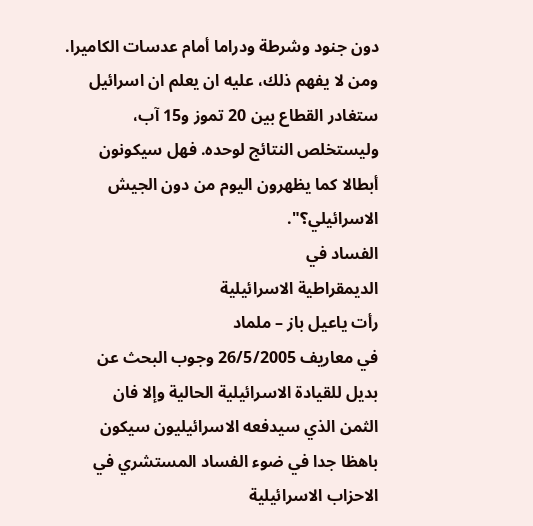دون جنود وشرطة ودراما أمام عدسات الكاميرا.
ومن لا يفهم ذلك، عليه ان يعلم ان اسرائيل ستغادر القطاع بين 20 تموز و15 آب،
وليستخلص النتائج لوحده. فهل سيكونون أبطالا كما يظهرون اليوم من دون الجيش
الاسرائيلي؟".
الفساد في
الديمقراطية الاسرائيلية
رأت ياعيل باز – ملماد
في معاريف 26/5/2005 وجوب البحث عن بديل للقيادة الاسرائيلية الحالية وإلا فان
الثمن الذي سيدفعه الاسرائيليون سيكون باهظا جدا في ضوء الفساد المستشري في
الاحزاب الاسرائيلية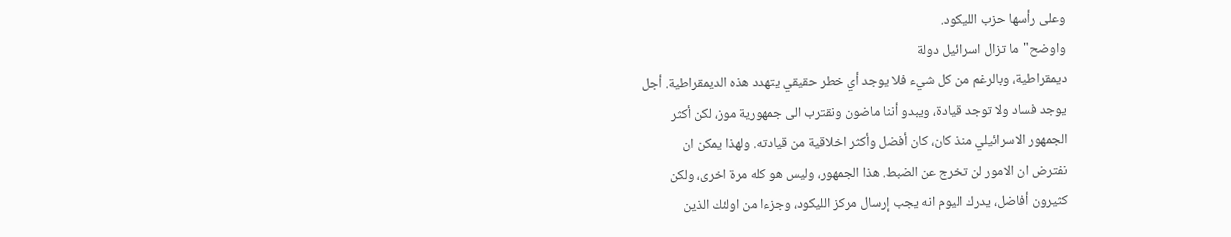وعلى رأسها حزب الليكود.
واوضح"ما تزال اسرائيل دولة
ديمقراطية، وبالرغم من كل شيء فلا يوجد أي خطر حقيقي يتهدد هذه الديمقراطية. أجل
يوجد فساد ولا توجد قيادة، ويبدو أننا ماضون ونقترب الى جمهورية موز، لكن أكثر
الجمهور الاسرائيلي منذ كان، كان أفضل وأكثر اخلاقية من قيادته. ولهذا يمكن ان
نفترض ان الامور لن تخرج عن الضبط. هذا الجمهور، وليس هو كله مرة اخرى، ولكن
كثيرون أفاضل، يدرك اليوم انه يجب إرسال مركز الليكود، وجزءا من اولئك الذين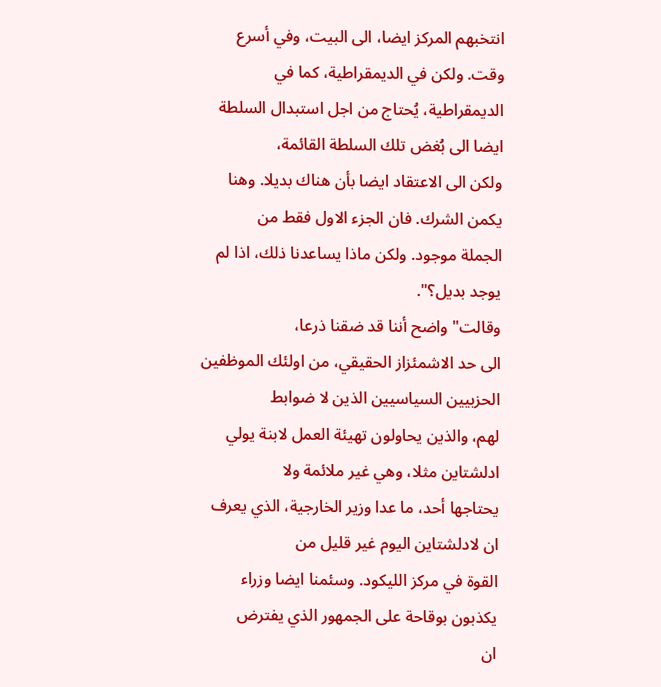انتخبهم المركز ايضا، الى البيت، وفي أسرع وقت. ولكن في الديمقراطية، كما في
الديمقراطية، يُحتاج من اجل استبدال السلطة ايضا الى بُغض تلك السلطة القائمة،
ولكن الى الاعتقاد ايضا بأن هناك بديلا. وهنا يكمن الشرك. فان الجزء الاول فقط من
الجملة موجود. ولكن ماذا يساعدنا ذلك، اذا لم يوجد بديل؟".
وقالت"واضح أننا قد ضقنا ذرعا،
الى حد الاشمئزاز الحقيقي، من اولئك الموظفين الحزبيين السياسيين الذين لا ضوابط
لهم، والذين يحاولون تهيئة العمل لابنة يولي ادلشتاين مثلا، وهي غير ملائمة ولا
يحتاجها أحد، ما عدا وزير الخارجية، الذي يعرف ان لادلشتاين اليوم غير قليل من
القوة في مركز الليكود. وسئمنا ايضا وزراء يكذبون بوقاحة على الجمهور الذي يفترض
ان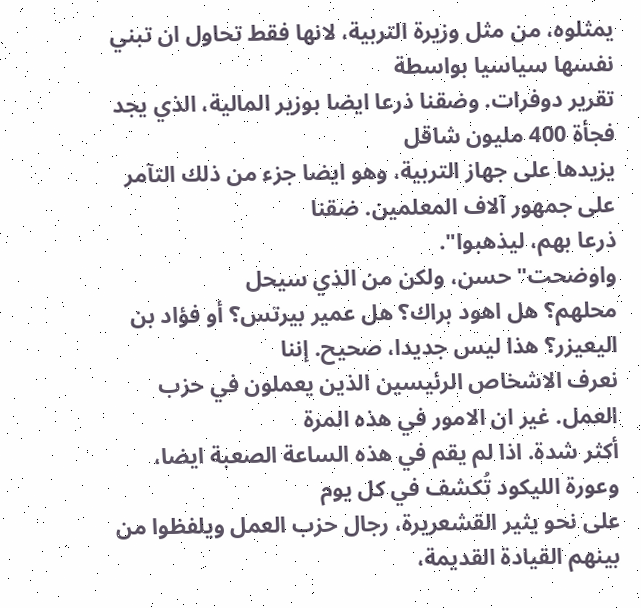يمثلوه، من مثل وزيرة التربية، لانها فقط تحاول ان تبني نفسها سياسيا بواسطة
تقرير دوفرات. وضقنا ذرعا ايضا بوزير المالية، الذي يجد فجأة 400 مليون شاقل
يزيدها على جهاز التربية، وهو ايضا جزء من ذلك التآمر على جمهور آلاف المعلمين. ضقنا
ذرعا بهم، ليذهبوا".
واوضحت"حسن، ولكن من الذي سيحل
محلهم؟ هل اهود براك؟ هل عمير بيرتس؟ أو فؤاد بن اليعيزر؟ هذا ليس جديدا، صحيح. إننا
نعرف الاشخاص الرئيسين الذين يعملون في حزب العمل. غير ان الامور في هذه المرة
أكثر شدة. اذا لم يقم في هذه الساعة الصعبة ايضا، وعورة الليكود تُكشف في كل يوم
على نحو يثير القشعريرة، رجال حزب العمل ويلفظوا من بينهم القيادة القديمة،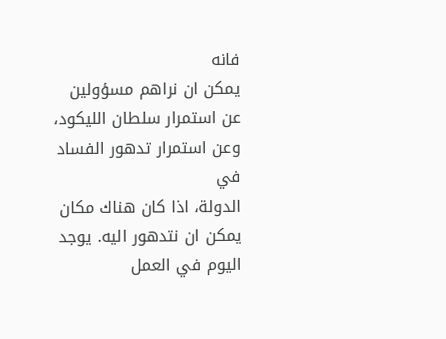فانه
يمكن ان نراهم مسؤولين عن استمرار سلطان الليكود، وعن استمرار تدهور الفساد في
الدولة، اذا كان هناك مكان يمكن ان نتدهور اليه. يوجد اليوم في العمل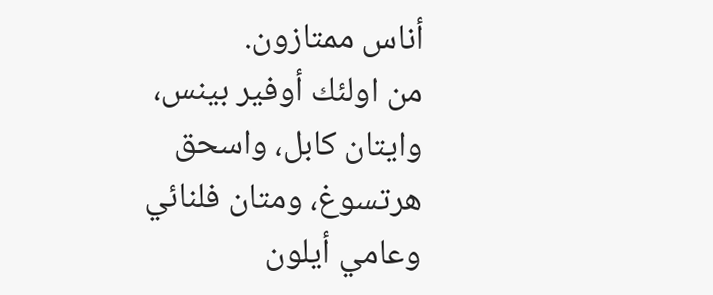أناس ممتازون.
من اولئك أوفير بينس، وايتان كابل، واسحق هرتسوغ، ومتان فلنائي وعامي أيلون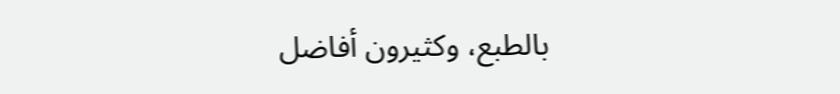بالطبع، وكثيرون أفاضل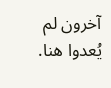آخرون لم يُعدوا هنا.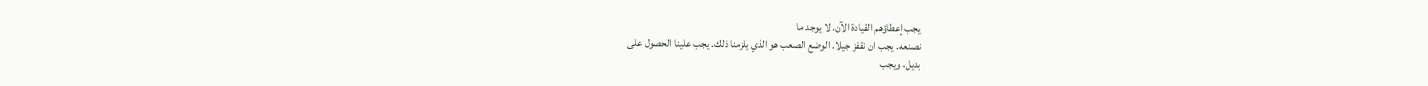يجب إعطاؤهم القيادة الآن. لا يوجد ما
نصنعه. يجب ان نقفز جيلا. الوضع الصعب هو الذي يلزمنا ذلك. يجب علينا الحصول على
بديل، ويجب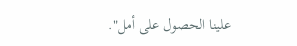علينا الحصول على أمل".